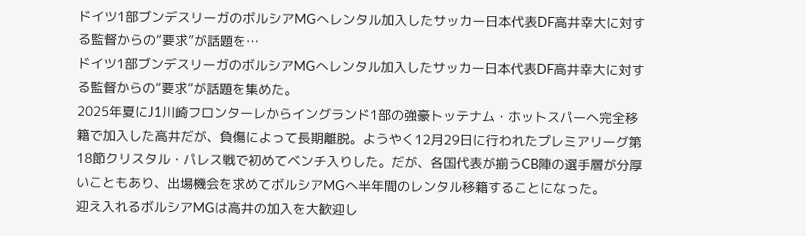ドイツ1部ブンデスリーガのボルシアMGへレンタル加入したサッカー日本代表DF高井幸大に対する監督からの“要求”が話題を…
ドイツ1部ブンデスリーガのボルシアMGへレンタル加入したサッカー日本代表DF高井幸大に対する監督からの“要求”が話題を集めた。
2025年夏にJ1川崎フロンターレからイングランド1部の強豪トッテナム・ホットスパーへ完全移籍で加入した高井だが、負傷によって長期離脱。ようやく12月29日に行われたプレミアリーグ第18節クリスタル・パレス戦で初めてベンチ入りした。だが、各国代表が揃うCB陣の選手層が分厚いこともあり、出場機会を求めてボルシアMGへ半年間のレンタル移籍することになった。
迎え入れるボルシアMGは高井の加入を大歓迎し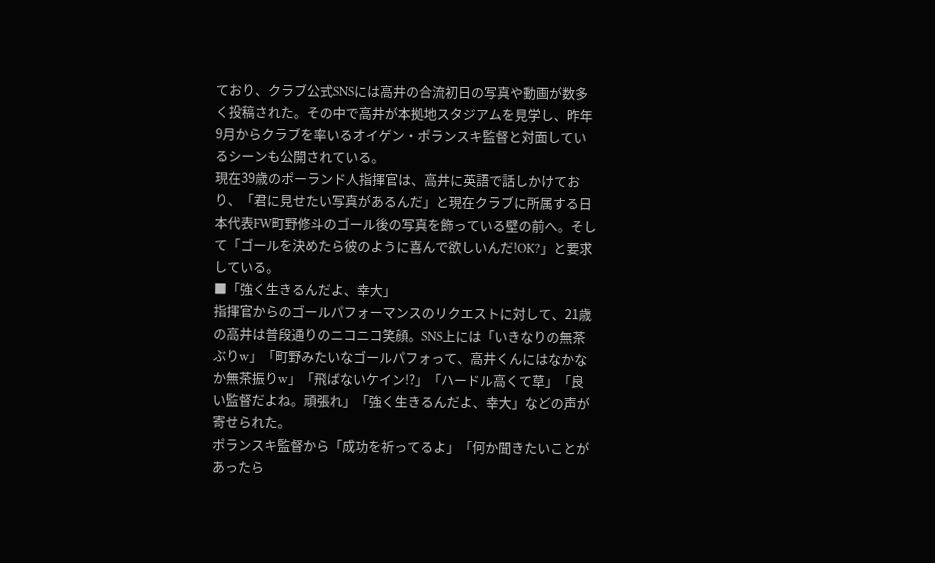ており、クラブ公式SNSには高井の合流初日の写真や動画が数多く投稿された。その中で高井が本拠地スタジアムを見学し、昨年9月からクラブを率いるオイゲン・ポランスキ監督と対面しているシーンも公開されている。
現在39歳のポーランド人指揮官は、高井に英語で話しかけており、「君に見せたい写真があるんだ」と現在クラブに所属する日本代表FW町野修斗のゴール後の写真を飾っている壁の前へ。そして「ゴールを決めたら彼のように喜んで欲しいんだ!OK?」と要求している。
■「強く生きるんだよ、幸大」
指揮官からのゴールパフォーマンスのリクエストに対して、21歳の高井は普段通りのニコニコ笑顔。SNS上には「いきなりの無茶ぶりw」「町野みたいなゴールパフォって、高井くんにはなかなか無茶振りw」「飛ばないケイン!?」「ハードル高くて草」「良い監督だよね。頑張れ」「強く生きるんだよ、幸大」などの声が寄せられた。
ポランスキ監督から「成功を祈ってるよ」「何か聞きたいことがあったら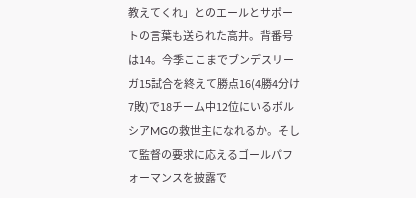教えてくれ」とのエールとサポートの言葉も送られた高井。背番号は14。今季ここまでブンデスリーガ15試合を終えて勝点16(4勝4分け7敗)で18チーム中12位にいるボルシアMGの救世主になれるか。そして監督の要求に応えるゴールパフォーマンスを披露で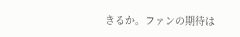きるか。ファンの期待は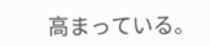高まっている。